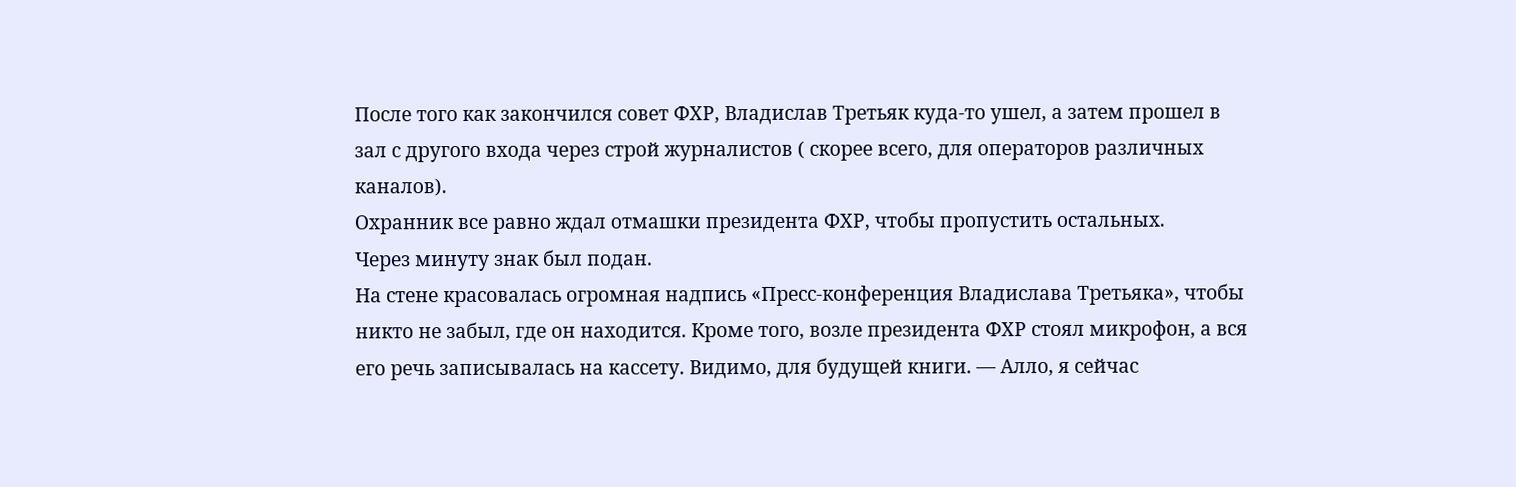После того как закончился совет ФХР, Владислав Третьяк куда-то ушел, а затем прошел в зал с другого входа через строй журналистов ( скорее всего, для операторов различных каналов).
Охранник все равно ждал отмашки президента ФХР, чтобы пропустить остальных.
Через минуту знак был подан.
На стене красовалась огромная надпись «Пресс-конференция Владислава Третьяка», чтобы никто не забыл, где он находится. Кроме того, возле президента ФХР стоял микрофон, а вся его речь записывалась на кассету. Видимо, для будущей книги. — Алло, я сейчас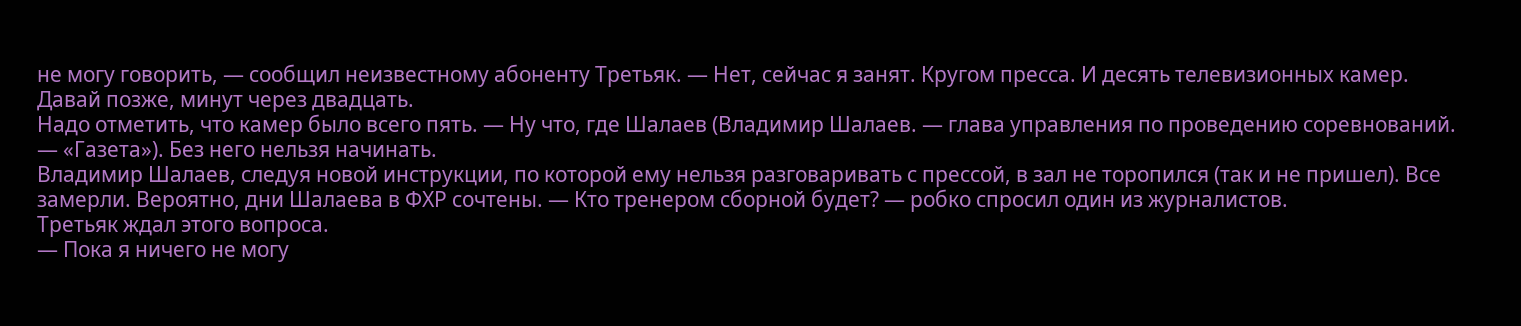не могу говорить, — сообщил неизвестному абоненту Третьяк. — Нет, сейчас я занят. Кругом пресса. И десять телевизионных камер. Давай позже, минут через двадцать.
Надо отметить, что камер было всего пять. — Ну что, где Шалаев (Владимир Шалаев. — глава управления по проведению соревнований. — «Газета»). Без него нельзя начинать.
Владимир Шалаев, следуя новой инструкции, по которой ему нельзя разговаривать с прессой, в зал не торопился (так и не пришел). Все замерли. Вероятно, дни Шалаева в ФХР сочтены. — Кто тренером сборной будет? — робко спросил один из журналистов.
Третьяк ждал этого вопроса.
— Пока я ничего не могу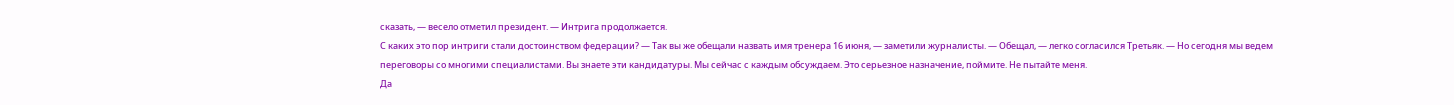сказать, — весело отметил президент. — Интрига продолжается.
С каких это пор интриги стали достоинством федерации? — Так вы же обещали назвать имя тренера 16 июня, — заметили журналисты. — Обещал, — легко согласился Третьяк. — Но сегодня мы ведем переговоры со многими специалистами. Вы знаете эти кандидатуры. Мы сейчас с каждым обсуждаем. Это серьезное назначение, поймите. Не пытайте меня.
Да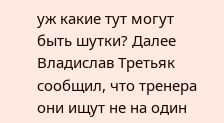уж какие тут могут быть шутки? Далее Владислав Третьяк сообщил, что тренера они ищут не на один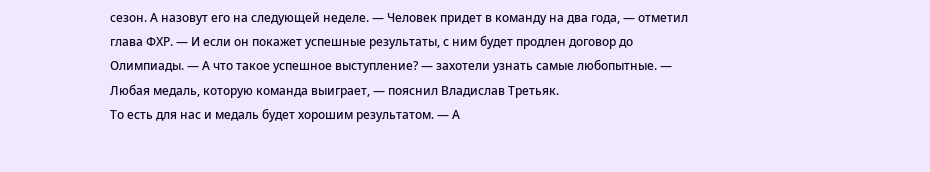сезон. А назовут его на следующей неделе. — Человек придет в команду на два года, — отметил глава ФХР. — И если он покажет успешные результаты, с ним будет продлен договор до Олимпиады. — А что такое успешное выступление? — захотели узнать самые любопытные. — Любая медаль, которую команда выиграет, — пояснил Владислав Третьяк.
То есть для нас и медаль будет хорошим результатом. — А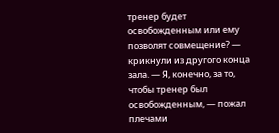тренер будет освобожденным или ему позволят совмещение? — крикнули из другого конца зала. — Я, конечно, за то, чтобы тренер был освобожденным, — пожал плечами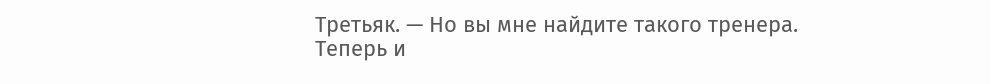Третьяк. — Но вы мне найдите такого тренера.
Теперь и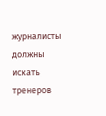журналисты должны искать тренеров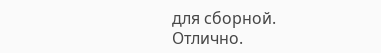для сборной. Отлично.